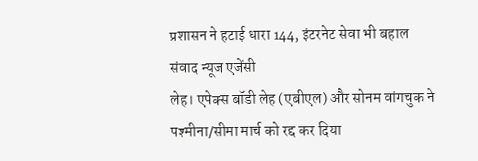प्रशासन ने हटाई धारा 144, इंटरनेट सेवा भी बहाल
संवाद न्यूज एजेंसी
लेह। एपेक्स बॉडी लेह (एबीएल) और सोनम वांगचुक ने पश्मीना/सीमा मार्च को रद्द कर दिया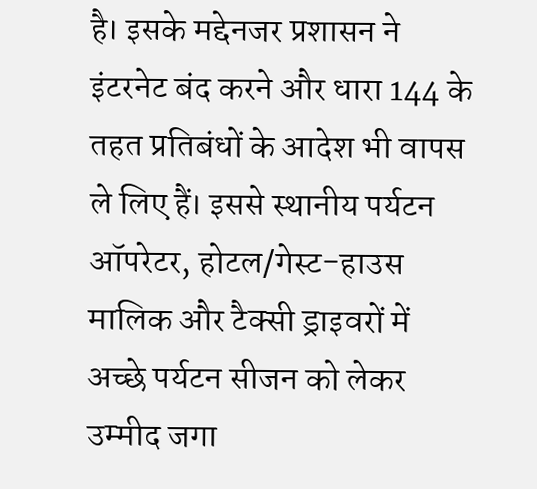है। इसके मद्देनजर प्रशासन ने इंटरनेट बंद करने और धारा 144 के तहत प्रतिबंधों के आदेश भी वापस ले लिए हैं। इससे स्थानीय पर्यटन ऑपरेटर, होटल/गेस्ट-हाउस मालिक और टैक्सी ड्राइवरों में अच्छे पर्यटन सीजन को लेकर उम्मीद जगा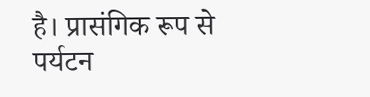है। प्रासंगिक रूप से पर्यटन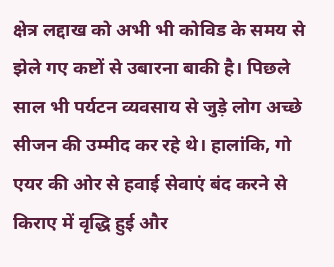क्षेत्र लद्दाख को अभी भी कोविड के समय से झेले गए कष्टों से उबारना बाकी है। पिछले साल भी पर्यटन व्यवसाय से जुड़े लोग अच्छे सीजन की उम्मीद कर रहे थे। हालांकि, गो एयर की ओर से हवाई सेवाएं बंद करने से किराए में वृद्धि हुई और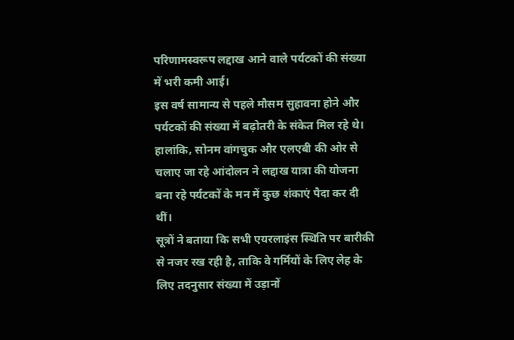परिणामस्वरूप लद्दाख आने वाले पर्यटकों की संख्या में भरी कमी आई।
इस वर्ष सामान्य से पहले मौसम सुहावना होने और पर्यटकों की संख्या में बढ़ोतरी के संकेत मिल रहे थे। हालांकि, सोनम वांगचुक और एलएबी की ओर से चलाए जा रहे आंदोलन ने लद्दाख यात्रा की योजना बना रहे पर्यटकों के मन में कुछ शंकाएं पैदा कर दी थीं।
सूत्रों ने बताया कि सभी एयरलाइंस स्थिति पर बारीकी से नजर रख रही है, ताकि वे गर्मियों के लिए लेह के लिए तदनुसार संख्या में उड़ानों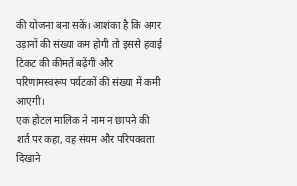की योजना बना सकें। आशंका है कि अगर उड़ानों की संख्या कम होगी तो इससे हवाई टिकट की कीमतें बढ़ेंगी और परिणामस्वरूप पर्यटकों की संख्या में कमी आएगी।
एक होटल मालिक ने नाम न छापने की शर्त पर कहा, वह संयम और परिपक्वता दिखाने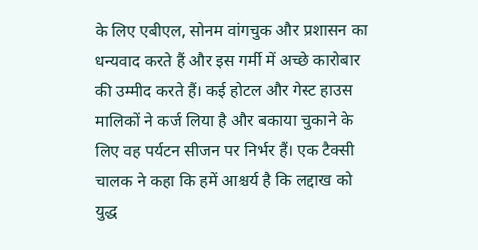के लिए एबीएल, सोनम वांगचुक और प्रशासन का धन्यवाद करते हैं और इस गर्मी में अच्छे कारोबार की उम्मीद करते हैं। कई होटल और गेस्ट हाउस मालिकों ने कर्ज लिया है और बकाया चुकाने के लिए वह पर्यटन सीजन पर निर्भर हैं। एक टैक्सी चालक ने कहा कि हमें आश्चर्य है कि लद्दाख को युद्ध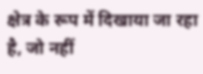क्षेत्र के रूप में दिखाया जा रहा है, जो नहीं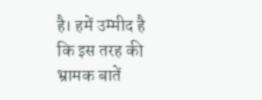है। हमें उम्मीद है कि इस तरह की भ्रामक बातें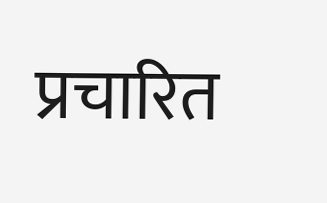प्रचारित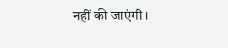नहीं की जाएंगी।